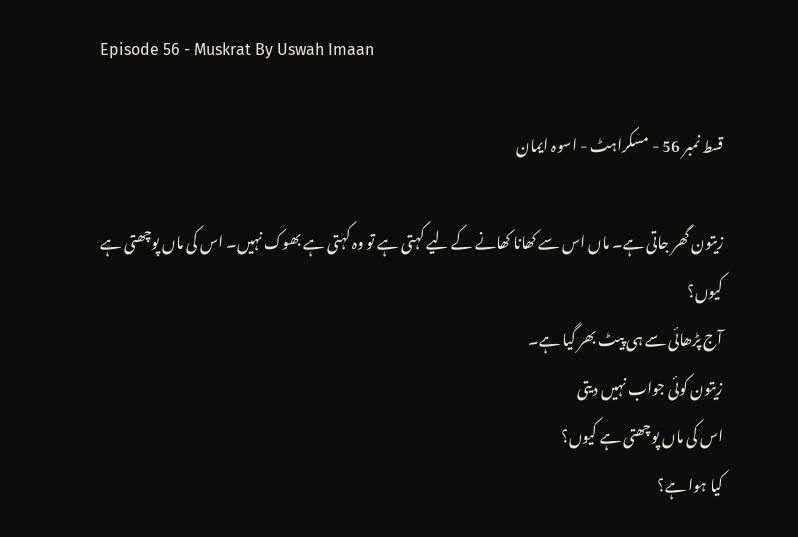Episode 56 - Muskrat By Uswah Imaan

قسط نمبر 56 - مسکراہٹ - اسوہ ایمان

زیتون گھر جاتی ہے۔ ماں اس سے کھانا کھانے کے لیے کہتی ہے تو وہ کہتی ہے بھوک نہیں۔ اس کی ماں پوچھتی ہے
کیوں؟
آج پڑھائی سے ہی پیٹ بھر گیا ہے۔
زیتون کوئی جواب نہیں دیتی
اس کی ماں پوچھتی ہے کیوں؟
کیا ہوا ہے؟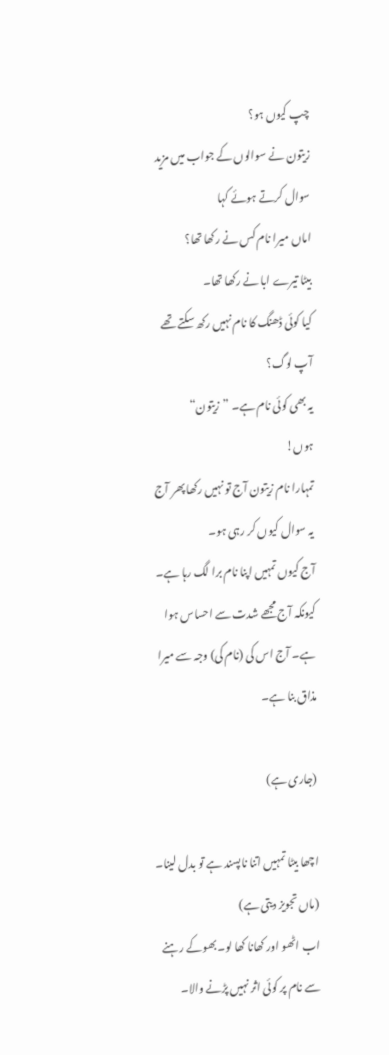چپ کیوں ہو؟
زیتون نے سوالوں کے جواب میں مزید سوال کرتے ہوئے کہا
اماں میرا نام کس نے رکھا تھا؟
بیٹا تیرے ابا نے رکھا تھا۔
کیا کوئی ڈھنگ کا نام نہیں رکھ سکتے تھے آپ لوگ؟
یہ بھی کوئی نام ہے۔ ”زیتون“
ہوں!
تمہارا نام زیتون آج تو نہیں رکھا پھر آج یہ سوال کیوں کر رہی ہو۔
آج کیوں تمہیں اپنا نام برا لگ رہا ہے۔
کیونکہ آج مجھے شدت سے احساس ہوا ہے۔ آج اس کی (نام کی) وجہ سے میرا مذاق بنا ہے۔

(جاری ہے)

اچھا بیٹا تمہیں اتنا ناپسند ہے تو بدل لینا۔
(ماں تجویز دیتی ہے)
اب اٹھو اور کھانا کھا لو۔ بھوکے رہنے سے نام پر کوئی اثر نہیں پڑنے والا۔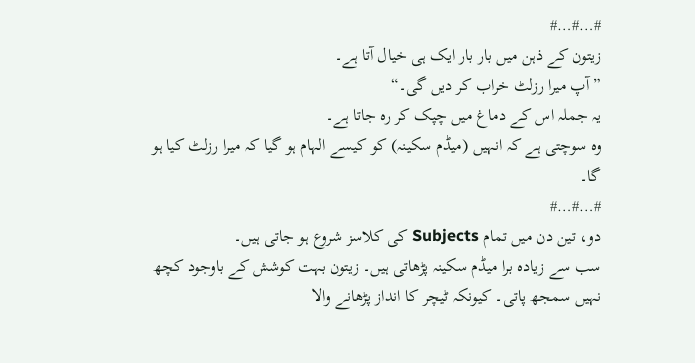#…#…#
زیتون کے ذہن میں بار بار ایک ہی خیال آتا ہے۔
”آپ میرا رزلٹ خراب کر دیں گی۔“
یہ جملہ اس کے دماغ میں چپک کر رہ جاتا ہے۔
وہ سوچتی ہے کہ انہیں (میڈم سکینہ) کو کیسے الہام ہو گیا کہ میرا رزلٹ کیا ہو گا۔
#…#…#
دو، تین دن میں تمام Subjects کی کلاسز شروع ہو جاتی ہیں۔
سب سے زیادہ برا میڈم سکینہ پڑھاتی ہیں۔ زیتون بہت کوشش کے باوجود کچھ نہیں سمجھ پاتی۔ کیونکہ ٹیچر کا انداز پڑھانے والا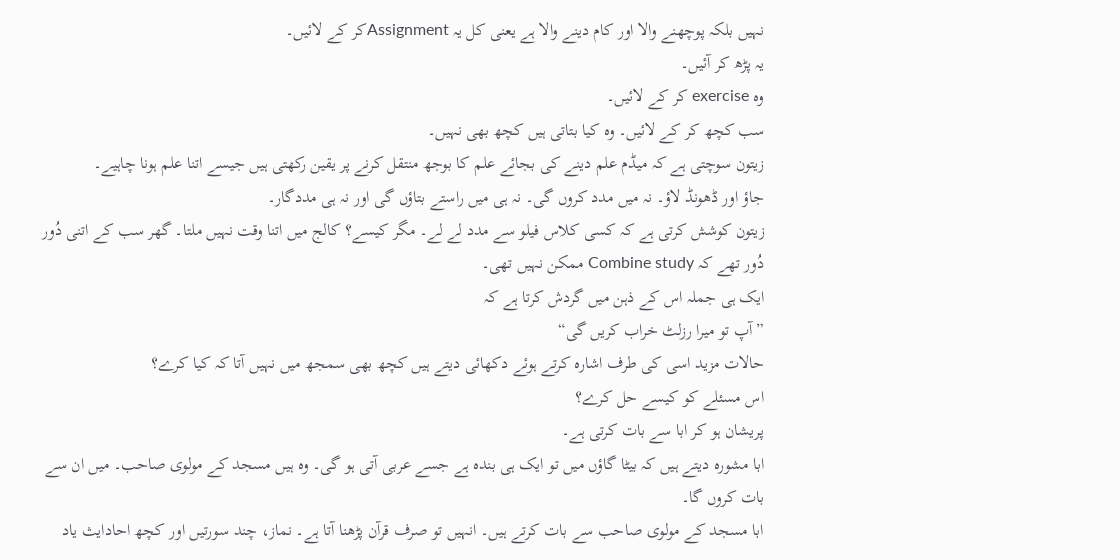نہیں بلکہ پوچھنے والا اور کام دینے والا ہے یعنی کل یہ Assignmentکر کے لائیں۔
یہ پڑھ کر آئیں۔
وہ exercise کر کے لائیں۔
سب کچھ کر کے لائیں۔ وہ کیا بتاتی ہیں کچھ بھی نہیں۔
زیتون سوچتی ہے کہ میڈم علم دینے کی بجائے علم کا بوجھ منتقل کرنے پر یقین رکھتی ہیں جیسے اتنا علم ہونا چاہیے۔
جاؤ اور ڈھونڈ لاؤ۔ نہ میں مدد کروں گی۔ نہ ہی میں راستے بتاؤں گی اور نہ ہی مددگار۔
زیتون کوشش کرتی ہے کہ کسی کلاس فیلو سے مدد لے لے۔ مگر کیسے؟ کالج میں اتنا وقت نہیں ملتا۔ گھر سب کے اتنی دُور دُور تھے کہ Combine study ممکن نہیں تھی۔
ایک ہی جملہ اس کے ذہن میں گردش کرتا ہے کہ
”آپ تو میرا رزلٹ خراب کریں گی“
حالات مزید اسی کی طرف اشارہ کرتے ہوئے دکھائی دیتے ہیں کچھ بھی سمجھ میں نہیں آتا کہ کیا کرے؟
اس مسئلے کو کیسے حل کرے؟
پریشان ہو کر ابا سے بات کرتی ہے۔
ابا مشورہ دیتے ہیں کہ بیٹا گاؤں میں تو ایک ہی بندہ ہے جسے عربی آتی ہو گی۔ وہ ہیں مسجد کے مولوی صاحب۔ میں ان سے بات کروں گا۔
ابا مسجد کے مولوی صاحب سے بات کرتے ہیں۔ انہیں تو صرف قرآن پڑھنا آتا ہے۔ نماز، چند سورتیں اور کچھ احادایث یاد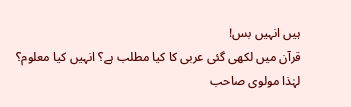ہیں انہیں بس!
قرآن میں لکھی گئی عربی کا کیا مطلب ہے؟ انہیں کیا معلوم؟
لہٰذا مولوی صاحب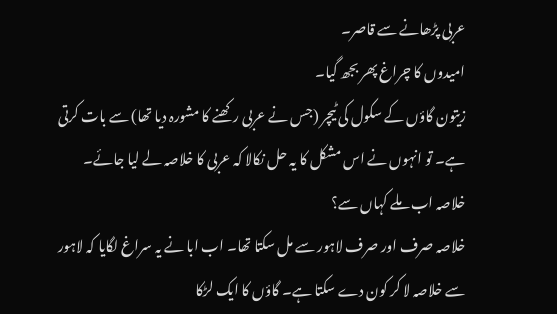عربی پڑھانے سے قاصر۔
امیدوں کا چراغ پھر بجھ گیا۔
زیتون گاؤں کے سکول کی ٹیچر (جس نے عربی رکھنے کا مشورہ دیا تھا) سے بات کرتی ہے۔ تو انہوں نے اس مشکل کا یہ حل نکالا کہ عربی کا خلاصہ لے لیا جائے۔
خلاصہ اب ملے کہاں سے؟
خلاصہ صرف اور صرف لاہور سے مل سکتا تھا۔ اب ابا نے یہ سراغ لگایا کہ لاہور سے خلاصہ لا کر کون دے سکتا ہے۔ گاؤں کا ایک لڑکا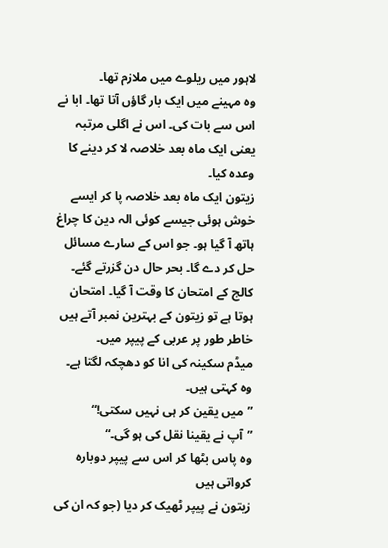لاہور میں ریلوے میں ملازم تھا۔
وہ مہینے میں ایک بار گاؤں آتا تھا۔ ابا نے اس سے بات کی۔ اس نے اگلی مرتبہ یعنی ایک ماہ بعد خلاصہ لا کر دینے کا وعدہ کیا۔
زیتون ایک ماہ بعد خلاصہ پا کر ایسے خوش ہوئی جیسے کوئی الہ دین کا چراغ ہاتھ آ گیا ہو۔ جو اس کے سارے مسائل حل کر دے گا۔ بحر حال دن گزرتے گئے۔ کالج کے امتحان کا وقت آ گیا۔ امتحان ہوتا ہے تو زیتون کے بہترین نمبر آتے ہیں خاطر طور پر عربی کے پیپر میں۔
میڈم سکینہ کی انا کو دھچکہ لگتا ہے۔ وہ کہتی ہیں۔
”میں یقین کر ہی نہیں سکتی!“
”آپ نے یقینا نقل کی ہو گی۔“
وہ پاس بٹھا کر اس سے پیپر دوبارہ کرواتی ہیں
زیتون نے پیپر ٹھیک کر دیا (جو کہ ان کی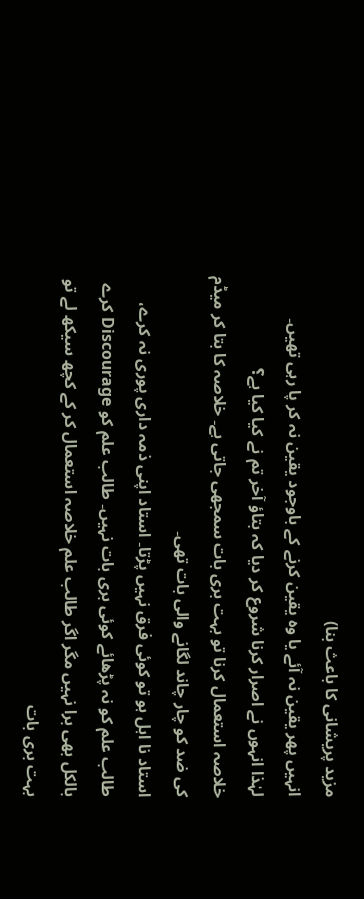مزید پریشانی کا باعث بنا)
انہیں پھر یقین نہ آئے یا وہ یقین کرنے کے باوجود یقین نہ کر پا رہی تھیں۔
لہٰذا انہوں نے اصرار کرنا شروع کر دیا کہ بتاؤ آخر تم نے کیا کیا ہے؟
خلاصہ استعمال کرنا تو بہت بری بات سمجھی جاتی ہے۔ خلاصہ کا بتا کر میڈم کی ضد کو چار چاند لگانے والی بات تھی۔
استاد نا اہل ہو تو کوئی فرق نہیں پڑتا۔ استاد اپنی ذمہ داری پوری نہ کرے، طالب علم کو نہ پڑھائے کوئی بری بات نہیں۔ طالب علم کو Discourage کرے بالکل بھی برا نہیں مگر اگر طالب علم خلاصہ استعمال کر کے کچھ سیکھ لے تو بہت بری بات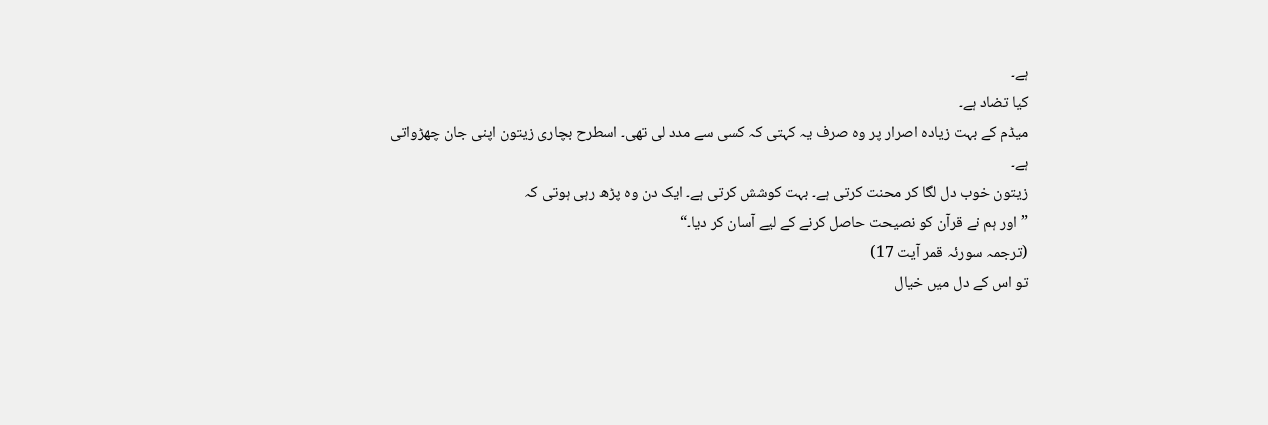ہے۔
کیا تضاد ہے۔
میڈم کے بہت زیادہ اصرار پر وہ صرف یہ کہتی کہ کسی سے مدد لی تھی۔ اسطرح بچاری زیتون اپنی جان چھڑواتی ہے۔
زیتون خوب دل لگا کر محنت کرتی ہے۔ بہت کوشش کرتی ہے۔ ایک دن وہ پڑھ رہی ہوتی کہ
”اور ہم نے قرآن کو نصیحت حاصل کرنے کے لیے آسان کر دیا۔“
(ترجمہ سورئہ قمر آیت 17)
تو اس کے دل میں خیال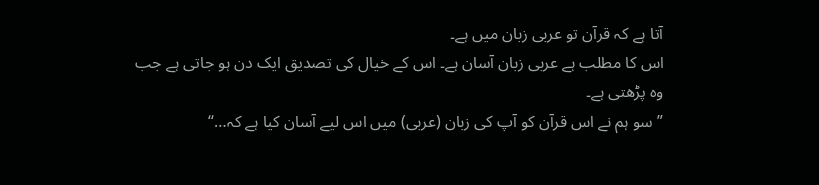آتا ہے کہ قرآن تو عربی زبان میں ہے۔
اس کا مطلب ہے عربی زبان آسان ہے۔ اس کے خیال کی تصدیق ایک دن ہو جاتی ہے جب وہ پڑھتی ہے۔
”سو ہم نے اس قرآن کو آپ کی زبان (عربی) میں اس لیے آسان کیا ہے کہ…“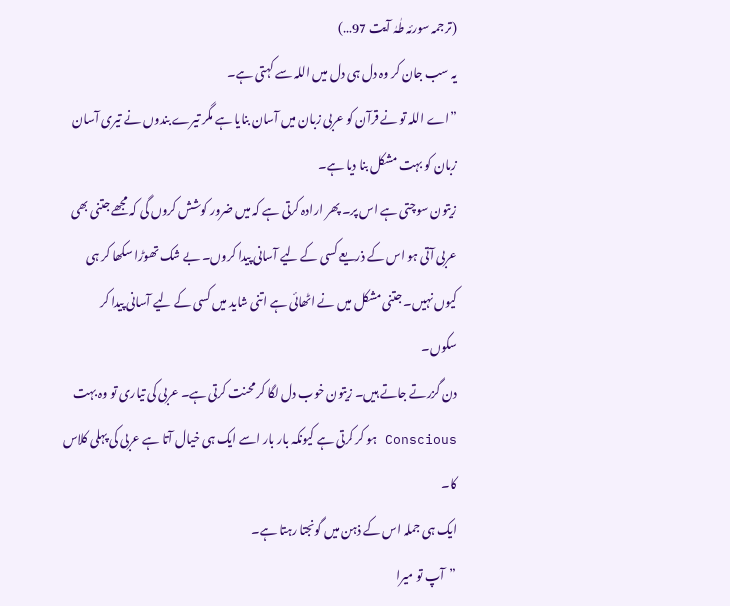(ترجمہ سورئہ طٰہٰ آیت 97…)
یہ سب جان کر وہ دل ہی دل میں اللہ سے کہتی ہے۔
”اے اللہ تو نے قرآن کو عربی زبان میں آسان بنایا ہے مگر تیرے بندوں نے تیری آسان زبان کو بہت مشکل بنا دیا ہے۔
زیتون سوچتی ہے اس پر۔ پھر ارادہ کرتی ہے کہ میں ضرور کوشش کروں گی کہ مجھے جتنی بھی عربی آتی ہو اس کے ذریعے کسی کے لیے آسانی پیدا کروں۔ بے شک تھوڑا سکھا کر ہی کیوں نہیں۔ جتنی مشکل میں نے اٹھائی ہے اتنی شاید میں کسی کے لیے آسانی پیدا کر سکوں۔
دن گزرتے جاتے ہیں۔ زیتون خوب دل لگا کر محنت کرتی ہے۔ عربی کی تیاری تو وہ بہت Conscious ہو کر کرتی ہے کیونکہ بار بار اسے ایک ہی خیال آتا ہے عربی کی پہلی کلاس کا۔
ایک ہی جملہ اس کے ذہن میں گونجتا رہتا ہے۔
”آپ تو میرا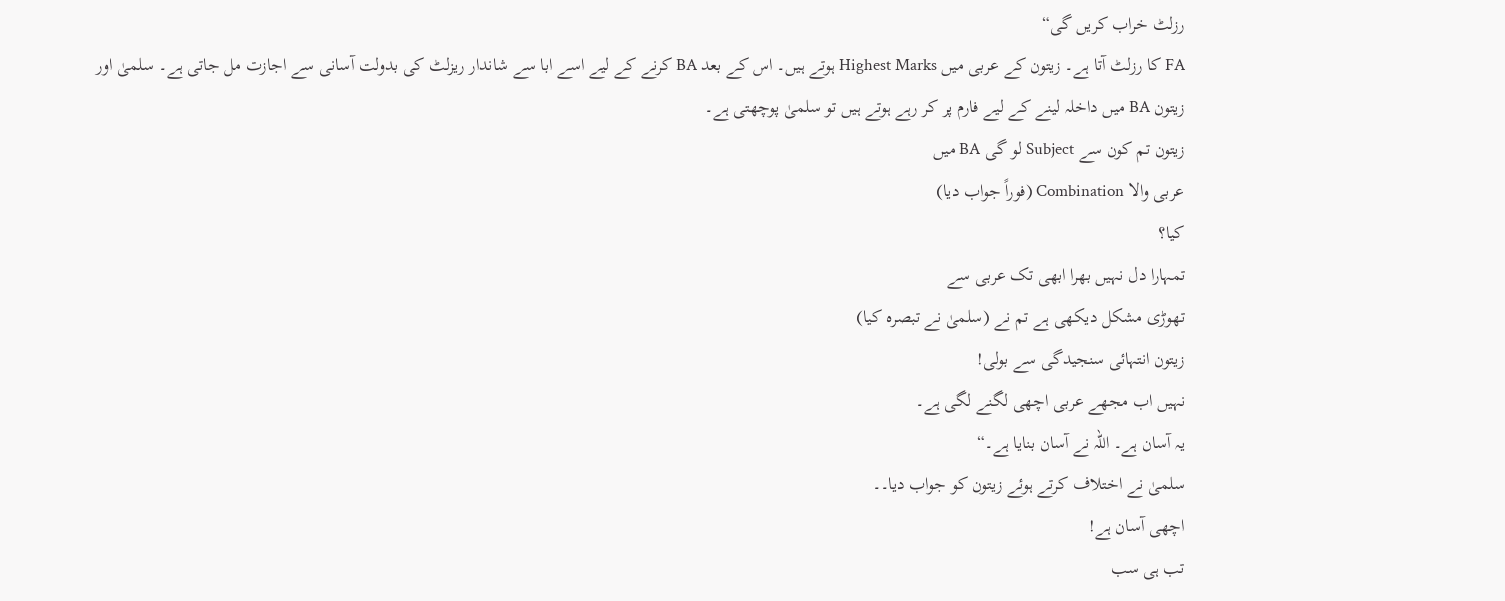رزلٹ خراب کریں گی“
FA کا رزلٹ آتا ہے۔ زیتون کے عربی میں Highest Marks ہوتے ہیں۔ اس کے بعد BA کرنے کے لیے اسے ابا سے شاندار ریزلٹ کی بدولت آسانی سے اجازت مل جاتی ہے۔ سلمیٰ اور زیتون BA میں داخلہ لینے کے لیے فارم پر کر رہے ہوتے ہیں تو سلمیٰ پوچھتی ہے۔
زیتون تم کون سے Subject لو گی BA میں
عربی والا Combination (فوراً جواب دیا)
کیا؟
تمہارا دل نہیں بھرا ابھی تک عربی سے
تھوڑی مشکل دیکھی ہے تم نے (سلمیٰ نے تبصرہ کیا)
زیتون انتہائی سنجیدگی سے بولی!
نہیں اب مجھے عربی اچھی لگنے لگی ہے۔
یہ آسان ہے۔ اللہ نے آسان بنایا ہے۔“
سلمیٰ نے اختلاف کرتے ہوئے زیتون کو جواب دیا۔۔
اچھی آسان ہے!
تب ہی سب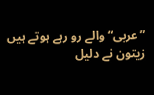”عربی“ والے رو رہے ہوتے ہیں
زیتون نے دلیل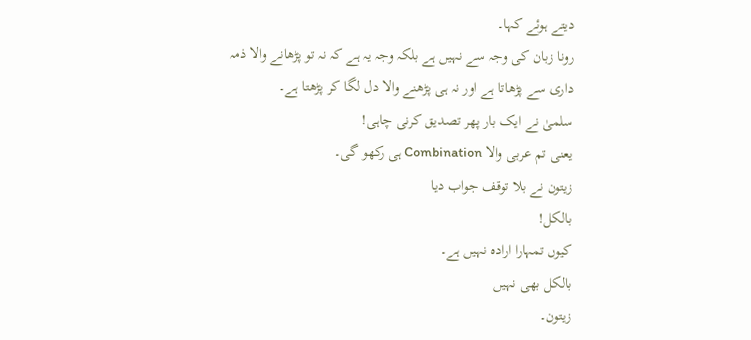دیتے ہوئے کہا۔
رونا زبان کی وجہ سے نہیں ہے بلکہ وجہ یہ ہے کہ نہ تو پڑھانے والا ذمہ داری سے پڑھاتا ہے اور نہ ہی پڑھنے والا دل لگا کر پڑھتا ہے۔
سلمیٰ نے ایک بار پھر تصدیق کرنی چاہی!
یعنی تم عربی والا Combination ہی رکھو گی۔
زیتون نے بلا توقف جواب دیا
بالکل!
کیوں تمہارا ارادہ نہیں ہے۔
بالکل بھی نہیں
زیتون۔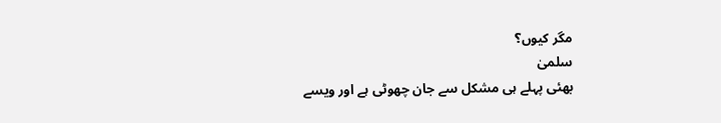مگر کیوں؟
سلمیٰ
بھئی پہلے ہی مشکل سے جان چھوٹی ہے اور ویسے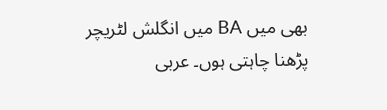بھی میں BA میں انگلش لٹریچر پڑھنا چاہتی ہوں۔ عربی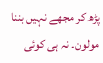پڑھ کر مجھے نہیں بننا مولون۔ نہ ہی کوئی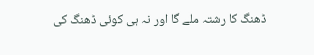ڈھنگ کا رشتہ ملے گا اور نہ ہی کوئی ڈھنگ کی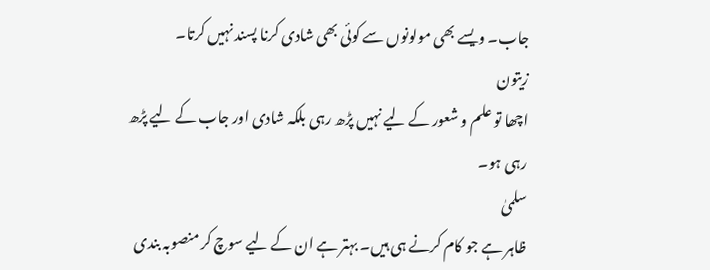جاب۔ ویسے بھی مولونوں سے کوئی بھی شادی کرنا پسند نہیں کرتا۔
زیتون
اچھا تو علم و شعور کے لیے نہیں پڑھ رہی بلکہ شادی اور جاب کے لیے پڑھ رہی ہو۔
سلمیٰ
ظاہر ہے جو کام کرنے ہی ہیں۔ بہتر ہے ان کے لیے سوچ کر منصوبہ بندی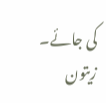کی جائے۔
زیتون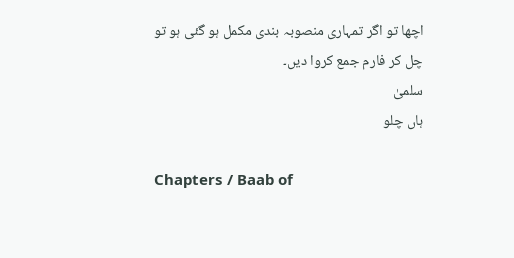اچھا تو اگر تمہاری منصوبہ بندی مکمل ہو گئی ہو تو چل کر فارم جمع کروا دیں۔
سلمیٰ
ہاں چلو

Chapters / Baab of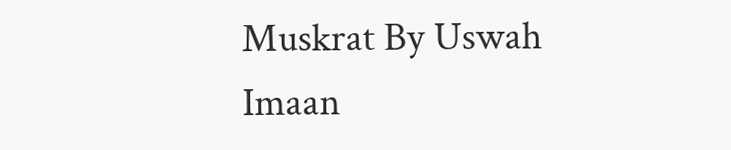Muskrat By Uswah Imaan